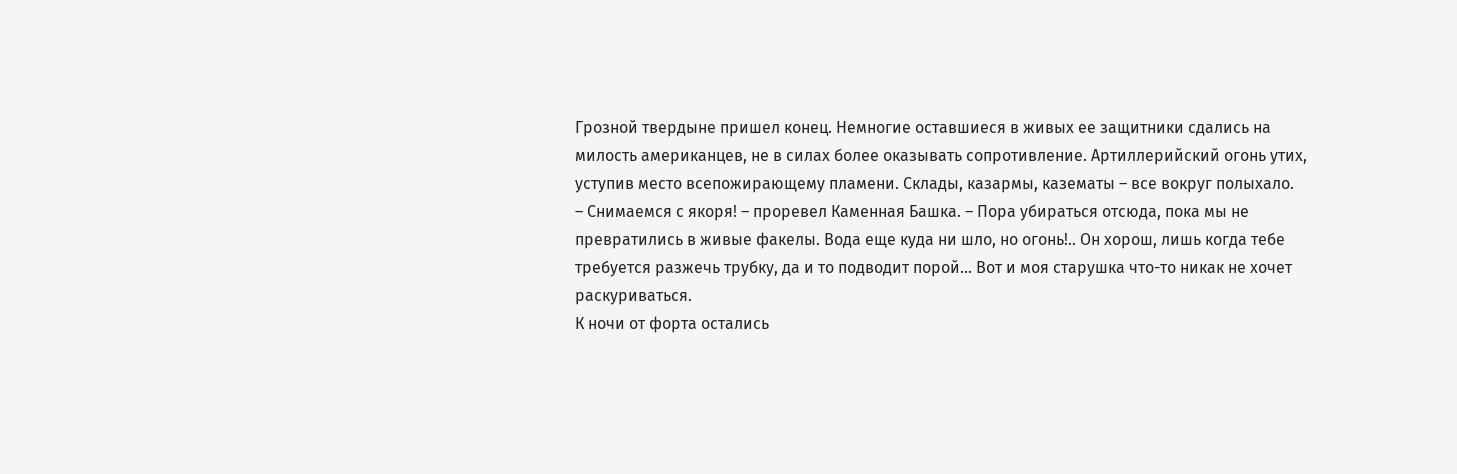Грозной твердыне пришел конец. Немногие оставшиеся в живых ее защитники сдались на милость американцев, не в силах более оказывать сопротивление. Артиллерийский огонь утих, уступив место всепожирающему пламени. Склады, казармы, казематы – все вокруг полыхало.
– Снимаемся с якоря! – проревел Каменная Башка. – Пора убираться отсюда, пока мы не превратились в живые факелы. Вода еще куда ни шло, но огонь!.. Он хорош, лишь когда тебе требуется разжечь трубку, да и то подводит порой… Вот и моя старушка что-то никак не хочет раскуриваться.
К ночи от форта остались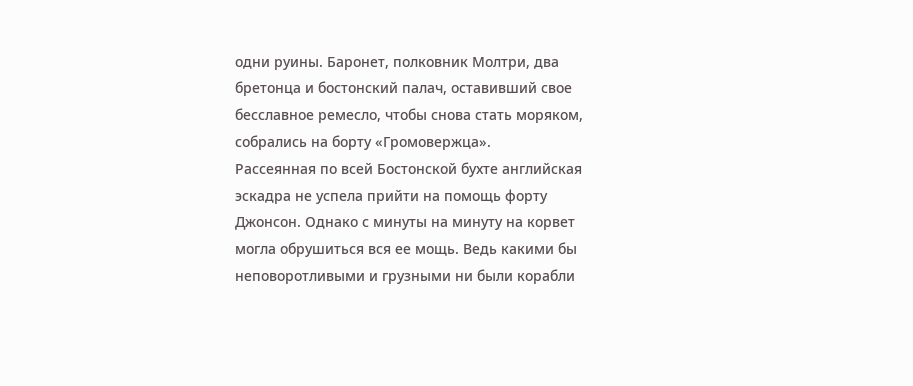одни руины. Баронет, полковник Молтри, два бретонца и бостонский палач, оставивший свое бесславное ремесло, чтобы снова стать моряком, собрались на борту «Громовержца».
Рассеянная по всей Бостонской бухте английская эскадра не успела прийти на помощь форту Джонсон. Однако с минуты на минуту на корвет могла обрушиться вся ее мощь. Ведь какими бы неповоротливыми и грузными ни были корабли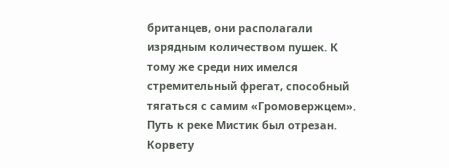британцев, они располагали изрядным количеством пушек. К тому же среди них имелся стремительный фрегат, способный тягаться с самим «Громовержцем».
Путь к реке Мистик был отрезан. Корвету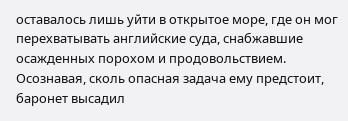оставалось лишь уйти в открытое море, где он мог перехватывать английские суда, снабжавшие осажденных порохом и продовольствием.
Осознавая, сколь опасная задача ему предстоит, баронет высадил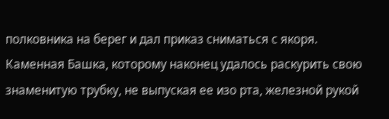полковника на берег и дал приказ сниматься с якоря.
Каменная Башка, которому наконец удалось раскурить свою знаменитую трубку, не выпуская ее изо рта, железной рукой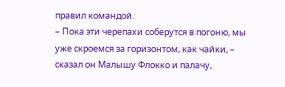правил командой.
– Пока эти черепахи соберутся в погоню, мы уже скроемся за горизонтом, как чайки, – сказал он Малышу Флокко и палачу,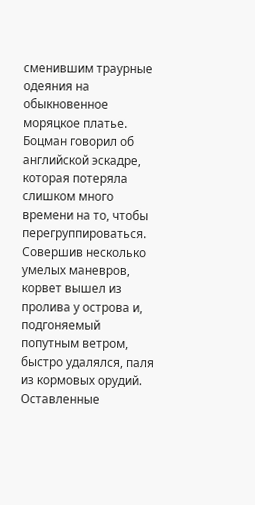сменившим траурные одеяния на обыкновенное моряцкое платье.
Боцман говорил об английской эскадре, которая потеряла слишком много времени на то, чтобы перегруппироваться.
Совершив несколько умелых маневров, корвет вышел из пролива у острова и, подгоняемый попутным ветром, быстро удалялся, паля из кормовых орудий.
Оставленные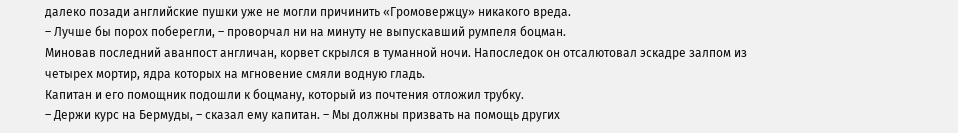далеко позади английские пушки уже не могли причинить «Громовержцу» никакого вреда.
– Лучше бы порох поберегли, – проворчал ни на минуту не выпускавший румпеля боцман.
Миновав последний аванпост англичан, корвет скрылся в туманной ночи. Напоследок он отсалютовал эскадре залпом из четырех мортир, ядра которых на мгновение смяли водную гладь.
Капитан и его помощник подошли к боцману, который из почтения отложил трубку.
– Держи курс на Бермуды, – сказал ему капитан. – Мы должны призвать на помощь других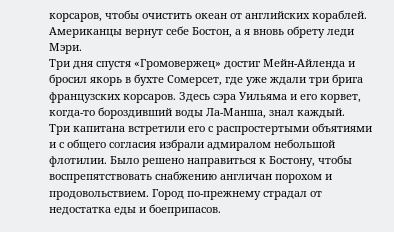корсаров, чтобы очистить океан от английских кораблей. Американцы вернут себе Бостон, а я вновь обрету леди Мэри.
Три дня спустя «Громовержец» достиг Мейн-Айленда и бросил якорь в бухте Сомерсет, где уже ждали три брига французских корсаров. Здесь сэра Уильяма и его корвет, когда-то бороздивший воды Ла-Манша, знал каждый.
Три капитана встретили его с распростертыми объятиями и с общего согласия избрали адмиралом небольшой флотилии. Было решено направиться к Бостону, чтобы воспрепятствовать снабжению англичан порохом и продовольствием. Город по-прежнему страдал от недостатка еды и боеприпасов.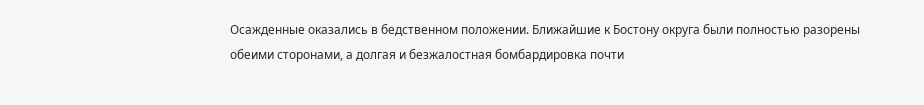Осажденные оказались в бедственном положении. Ближайшие к Бостону округа были полностью разорены обеими сторонами, а долгая и безжалостная бомбардировка почти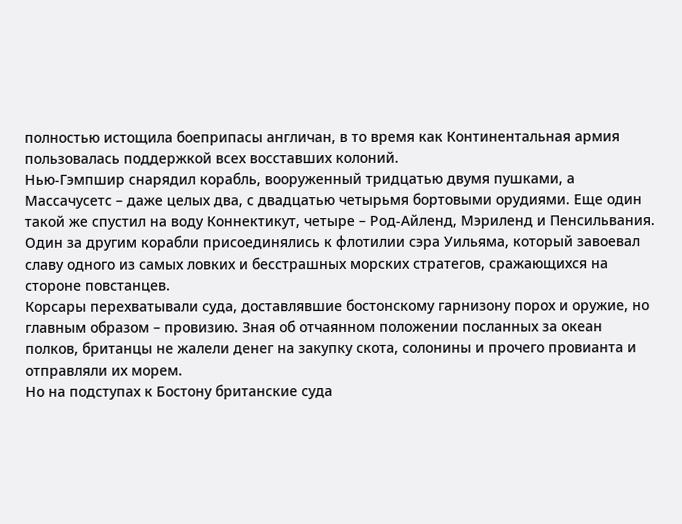полностью истощила боеприпасы англичан, в то время как Континентальная армия пользовалась поддержкой всех восставших колоний.
Нью-Гэмпшир снарядил корабль, вооруженный тридцатью двумя пушками, а Массачусетс – даже целых два, с двадцатью четырьмя бортовыми орудиями. Еще один такой же спустил на воду Коннектикут, четыре – Род-Айленд, Мэриленд и Пенсильвания.
Один за другим корабли присоединялись к флотилии сэра Уильяма, который завоевал славу одного из самых ловких и бесстрашных морских стратегов, сражающихся на стороне повстанцев.
Корсары перехватывали суда, доставлявшие бостонскому гарнизону порох и оружие, но главным образом – провизию. Зная об отчаянном положении посланных за океан полков, британцы не жалели денег на закупку скота, солонины и прочего провианта и отправляли их морем.
Но на подступах к Бостону британские суда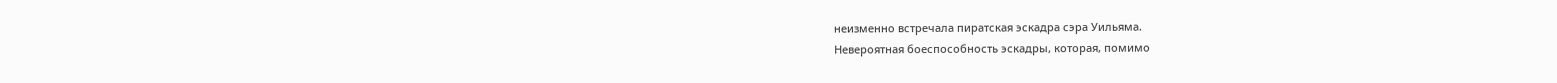неизменно встречала пиратская эскадра сэра Уильяма.
Невероятная боеспособность эскадры, которая, помимо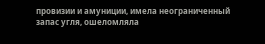провизии и амуниции, имела неограниченный запас угля, ошеломляла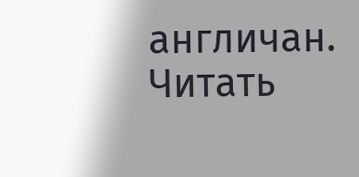англичан.
Читать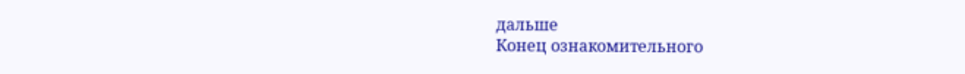дальше
Конец ознакомительного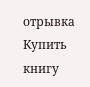отрывка
Купить книгу